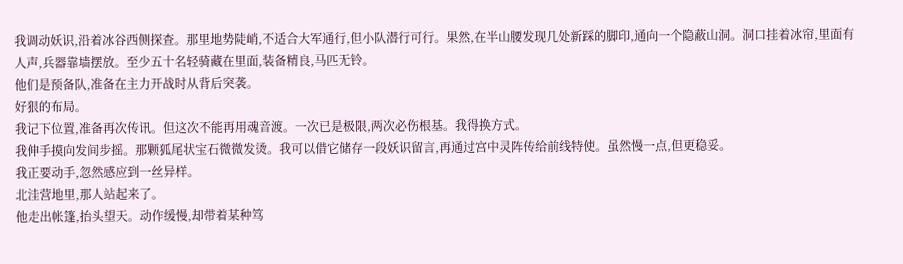我调动妖识,沿着冰谷西侧探查。那里地势陡峭,不适合大军通行,但小队潜行可行。果然,在半山腰发现几处新踩的脚印,通向一个隐蔽山洞。洞口挂着冰帘,里面有人声,兵器靠墙摆放。至少五十名轻骑藏在里面,装备精良,马匹无铃。
他们是预备队,准备在主力开战时从背后突袭。
好狠的布局。
我记下位置,准备再次传讯。但这次不能再用魂音渡。一次已是极限,两次必伤根基。我得换方式。
我伸手摸向发间步摇。那颗狐尾状宝石微微发烫。我可以借它储存一段妖识留言,再通过宫中灵阵传给前线特使。虽然慢一点,但更稳妥。
我正要动手,忽然感应到一丝异样。
北洼营地里,那人站起来了。
他走出帐篷,抬头望天。动作缓慢,却带着某种笃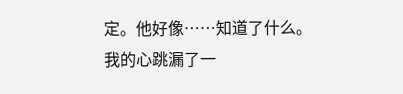定。他好像……知道了什么。
我的心跳漏了一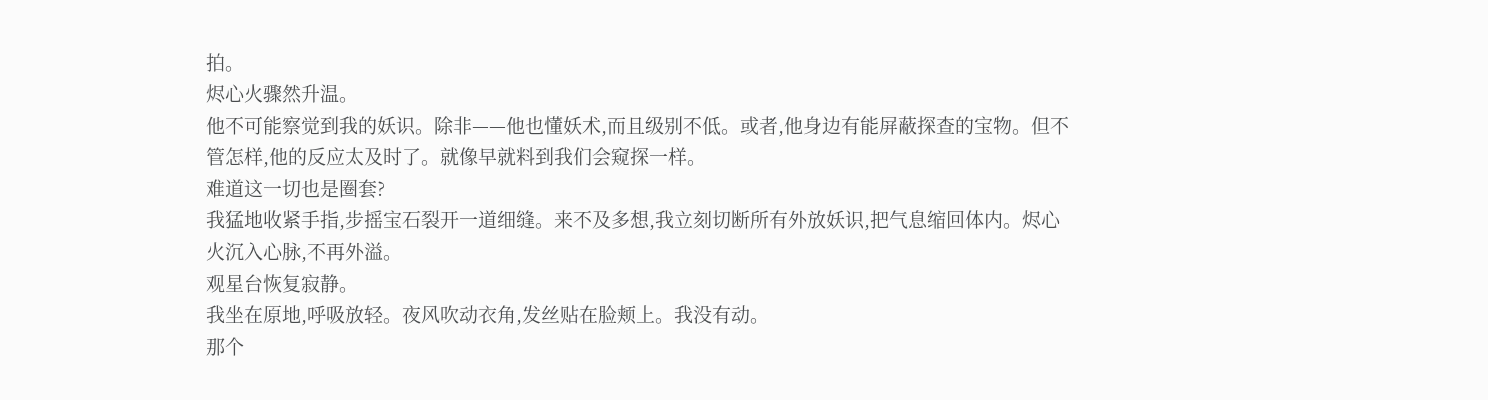拍。
烬心火骤然升温。
他不可能察觉到我的妖识。除非——他也懂妖术,而且级别不低。或者,他身边有能屏蔽探查的宝物。但不管怎样,他的反应太及时了。就像早就料到我们会窥探一样。
难道这一切也是圈套?
我猛地收紧手指,步摇宝石裂开一道细缝。来不及多想,我立刻切断所有外放妖识,把气息缩回体内。烬心火沉入心脉,不再外溢。
观星台恢复寂静。
我坐在原地,呼吸放轻。夜风吹动衣角,发丝贴在脸颊上。我没有动。
那个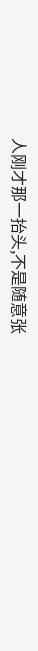人刚才那一抬头,不是随意张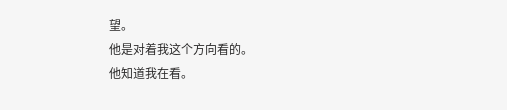望。
他是对着我这个方向看的。
他知道我在看。